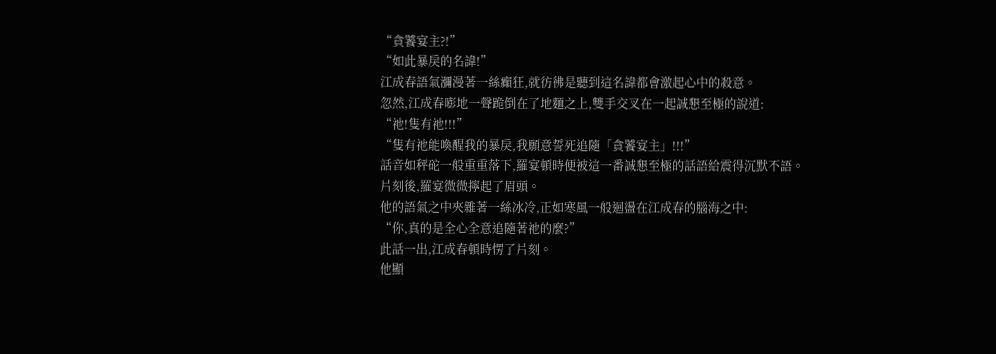“貪饕宴主?!”
“如此暴戾的名諱!”
江成春語氣瀰漫著一絲癲狂,就彷彿是聽到這名諱都會激起心中的殺意。
忽然,江成春嘭地一聲跪倒在了地麵之上,雙手交叉在一起誠懇至極的說道:
“祂!隻有祂!!!”
“隻有祂能喚醒我的暴戾,我願意誓死追隨「貪饕宴主」!!!”
話音如秤砣一般重重落下,羅宴頓時便被這一番誠懇至極的話語給震得沉默不語。
片刻後,羅宴微微擰起了眉頭。
他的語氣之中夾雜著一絲冰冷,正如寒風一般迴盪在江成春的腦海之中:
“你,真的是全心全意追隨著祂的麼?”
此話一出,江成春頓時愣了片刻。
他顯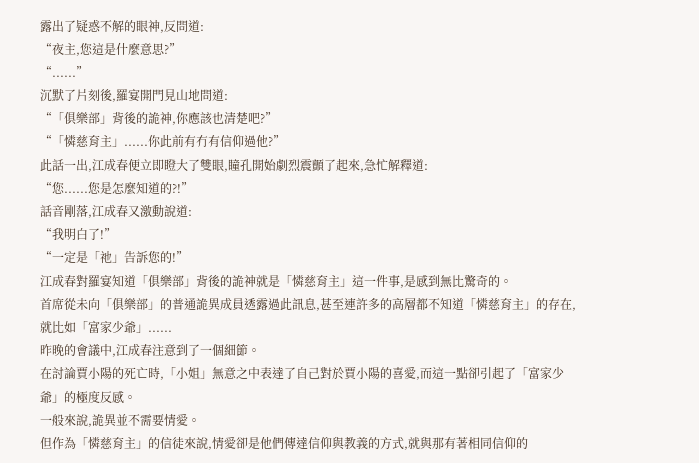露出了疑惑不解的眼神,反問道:
“夜主,您這是什麼意思?”
“......”
沉默了片刻後,羅宴開門見山地問道:
“「俱樂部」背後的詭神,你應該也清楚吧?”
“「憐慈育主」......你此前有冇有信仰過他?”
此話一出,江成春便立即瞪大了雙眼,瞳孔開始劇烈震顫了起來,急忙解釋道:
“您......您是怎麼知道的?!”
話音剛落,江成春又激動說道:
“我明白了!”
“一定是「祂」告訴您的!”
江成春對羅宴知道「俱樂部」背後的詭神就是「憐慈育主」這一件事,是感到無比驚奇的。
首席從未向「俱樂部」的普通詭異成員透露過此訊息,甚至連許多的高層都不知道「憐慈育主」的存在,就比如「富家少爺」......
昨晚的會議中,江成春注意到了一個細節。
在討論賈小陽的死亡時,「小姐」無意之中表達了自己對於賈小陽的喜愛,而這一點卻引起了「富家少爺」的極度反感。
一般來說,詭異並不需要情愛。
但作為「憐慈育主」的信徒來說,情愛卻是他們傳達信仰與教義的方式,就與那有著相同信仰的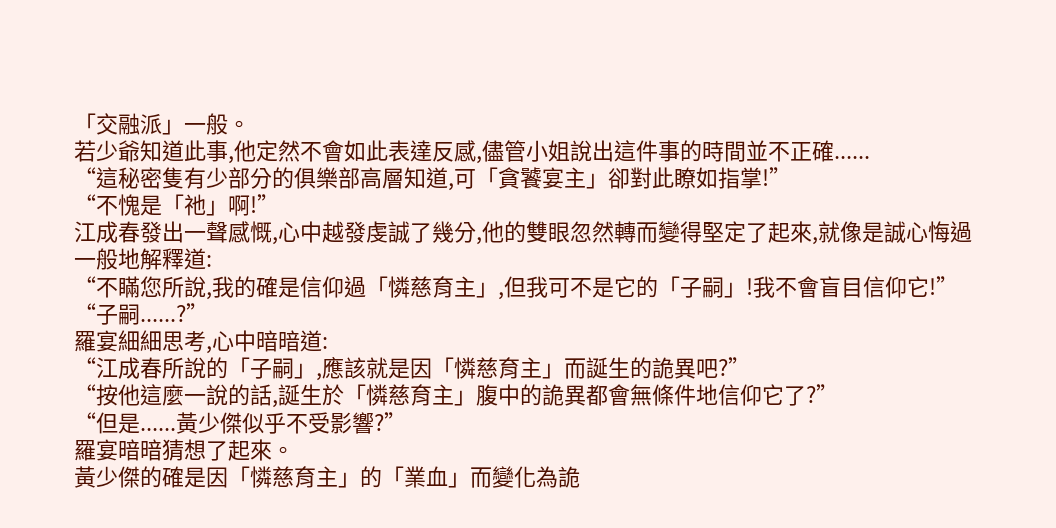「交融派」一般。
若少爺知道此事,他定然不會如此表達反感,儘管小姐說出這件事的時間並不正確......
“這秘密隻有少部分的俱樂部高層知道,可「貪饕宴主」卻對此瞭如指掌!”
“不愧是「祂」啊!”
江成春發出一聲感慨,心中越發虔誠了幾分,他的雙眼忽然轉而變得堅定了起來,就像是誠心悔過一般地解釋道:
“不瞞您所說,我的確是信仰過「憐慈育主」,但我可不是它的「子嗣」!我不會盲目信仰它!”
“子嗣......?”
羅宴細細思考,心中暗暗道:
“江成春所說的「子嗣」,應該就是因「憐慈育主」而誕生的詭異吧?”
“按他這麼一說的話,誕生於「憐慈育主」腹中的詭異都會無條件地信仰它了?”
“但是......黃少傑似乎不受影響?”
羅宴暗暗猜想了起來。
黃少傑的確是因「憐慈育主」的「業血」而變化為詭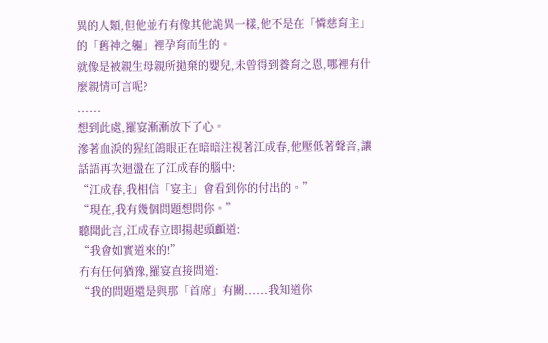異的人類,但他並冇有像其他詭異一樣,他不是在「憐慈育主」的「舊神之軀」裡孕育而生的。
就像是被親生母親所拋棄的嬰兒,未曾得到養育之恩,哪裡有什麼親情可言呢?
......
想到此處,羅宴漸漸放下了心。
滲著血淚的猩紅鴿眼正在暗暗注視著江成春,他壓低著聲音,讓話語再次迴盪在了江成春的腦中:
“江成春,我相信「宴主」會看到你的付出的。”
“現在,我有幾個問題想問你。”
聽聞此言,江成春立即揚起頭顱道:
“我會如實道來的!”
冇有任何猶豫,羅宴直接問道:
“我的問題還是與那「首席」有關......我知道你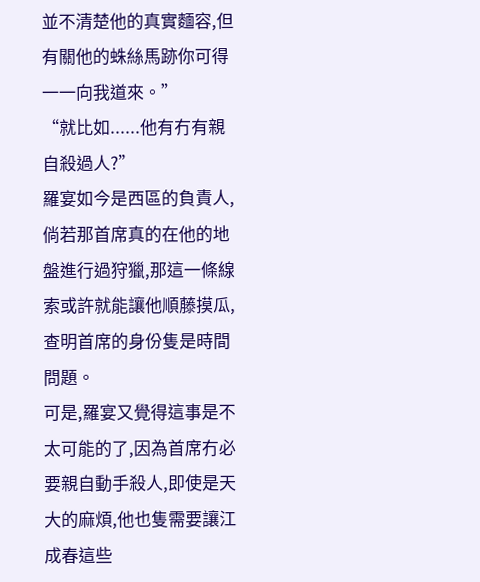並不清楚他的真實麵容,但有關他的蛛絲馬跡你可得一一向我道來。”
“就比如......他有冇有親自殺過人?”
羅宴如今是西區的負責人,倘若那首席真的在他的地盤進行過狩獵,那這一條線索或許就能讓他順藤摸瓜,查明首席的身份隻是時間問題。
可是,羅宴又覺得這事是不太可能的了,因為首席冇必要親自動手殺人,即使是天大的麻煩,他也隻需要讓江成春這些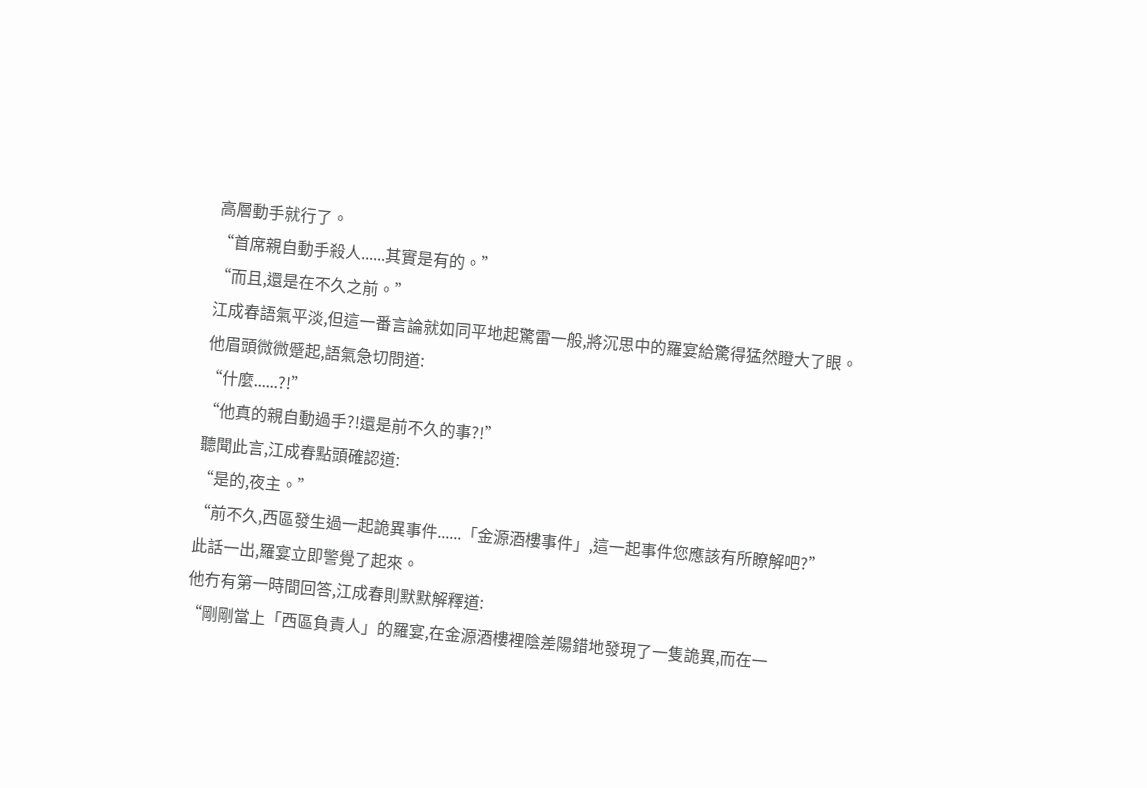高層動手就行了。
“首席親自動手殺人......其實是有的。”
“而且,還是在不久之前。”
江成春語氣平淡,但這一番言論就如同平地起驚雷一般,將沉思中的羅宴給驚得猛然瞪大了眼。
他眉頭微微蹙起,語氣急切問道:
“什麼......?!”
“他真的親自動過手?!還是前不久的事?!”
聽聞此言,江成春點頭確認道:
“是的,夜主。”
“前不久,西區發生過一起詭異事件......「金源酒樓事件」,這一起事件您應該有所瞭解吧?”
此話一出,羅宴立即警覺了起來。
他冇有第一時間回答,江成春則默默解釋道:
“剛剛當上「西區負責人」的羅宴,在金源酒樓裡陰差陽錯地發現了一隻詭異,而在一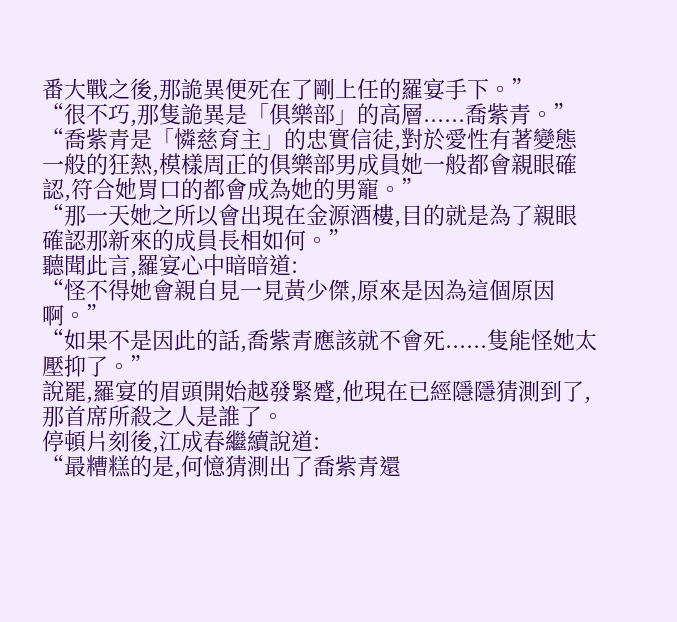番大戰之後,那詭異便死在了剛上任的羅宴手下。”
“很不巧,那隻詭異是「俱樂部」的高層......喬紫青。”
“喬紫青是「憐慈育主」的忠實信徒,對於愛性有著變態一般的狂熱,模樣周正的俱樂部男成員她一般都會親眼確認,符合她胃口的都會成為她的男寵。”
“那一天她之所以會出現在金源酒樓,目的就是為了親眼確認那新來的成員長相如何。”
聽聞此言,羅宴心中暗暗道:
“怪不得她會親自見一見黃少傑,原來是因為這個原因啊。”
“如果不是因此的話,喬紫青應該就不會死......隻能怪她太壓抑了。”
說罷,羅宴的眉頭開始越發緊蹙,他現在已經隱隱猜測到了,那首席所殺之人是誰了。
停頓片刻後,江成春繼續說道:
“最糟糕的是,何憶猜測出了喬紫青還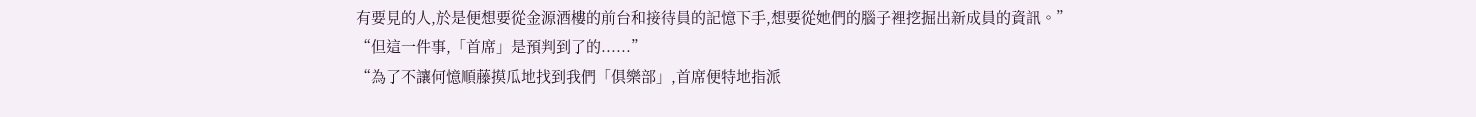有要見的人,於是便想要從金源酒樓的前台和接待員的記憶下手,想要從她們的腦子裡挖掘出新成員的資訊。”
“但這一件事,「首席」是預判到了的......”
“為了不讓何憶順藤摸瓜地找到我們「俱樂部」,首席便特地指派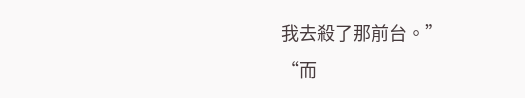我去殺了那前台。”
“而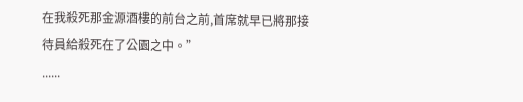在我殺死那金源酒樓的前台之前,首席就早已將那接待員給殺死在了公園之中。”
......